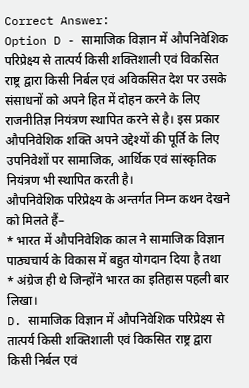Correct Answer:
Option D - सामाजिक विज्ञान में औपनिवेशिक परिप्रेक्ष्य से तात्पर्य किसी शक्तिशाली एवं विकसित राष्ट्र द्वारा किसी निर्बल एवं अविकसित देश पर उसके संसाधनों को अपने हित में दोहन करने के लिए राजनीतिज्ञ नियंत्रण स्थापित करने से है। इस प्रकार औपनिवेशिक शक्ति अपने उद्देश्यों की पूर्ति के लिए उपनिवेशों पर सामाजिक, आर्थिक एवं सांस्कृतिक नियंत्रण भी स्थापित करती है।
औपनिवेशिक परिप्रेक्ष्य के अन्तर्गत निम्न कथन देखने को मिलते हैं–
* भारत में औपनिवेशिक काल ने सामाजिक विज्ञान पाठ्यचार्य के विकास में बहुत योगदान दिया है तथा
* अंग्रेज ही थे जिन्होंने भारत का इतिहास पहली बार लिखा।
D. सामाजिक विज्ञान में औपनिवेशिक परिप्रेक्ष्य से तात्पर्य किसी शक्तिशाली एवं विकसित राष्ट्र द्वारा किसी निर्बल एवं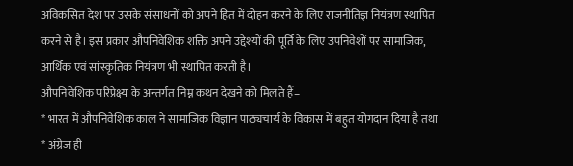अविकसित देश पर उसके संसाधनों को अपने हित में दोहन करने के लिए राजनीतिज्ञ नियंत्रण स्थापित करने से है। इस प्रकार औपनिवेशिक शक्ति अपने उद्देश्यों की पूर्ति के लिए उपनिवेशों पर सामाजिक, आर्थिक एवं सांस्कृतिक नियंत्रण भी स्थापित करती है।
औपनिवेशिक परिप्रेक्ष्य के अन्तर्गत निम्न कथन देखने को मिलते हैं–
* भारत में औपनिवेशिक काल ने सामाजिक विज्ञान पाठ्यचार्य के विकास में बहुत योगदान दिया है तथा
* अंग्रेज ही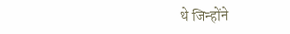थे जिन्होंने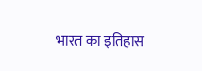भारत का इतिहास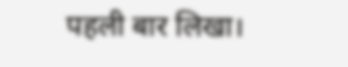पहली बार लिखा।